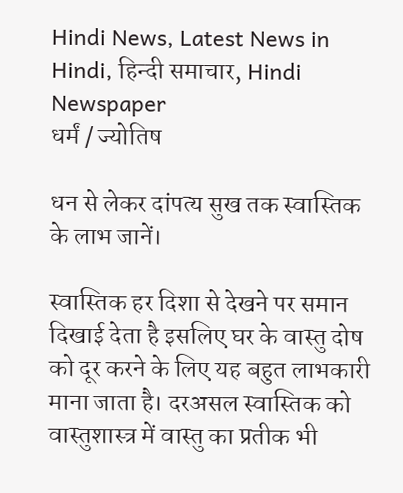Hindi News, Latest News in Hindi, हिन्दी समाचार, Hindi Newspaper
धर्मं / ज्योतिष

धन से लेकर दांपत्‍य सुख तक स्वास्तिक के लाभ जानें।

स्वास्तिक हर दिशा से देखने पर समान दिखाई देता है इसलिए घर के वास्तु दोष को दूर करने के लिए यह बहुत लाभकारी माना जाता है। दरअसल स्वास्तिक को वास्तुशास्त्र में वास्तु का प्रतीक भी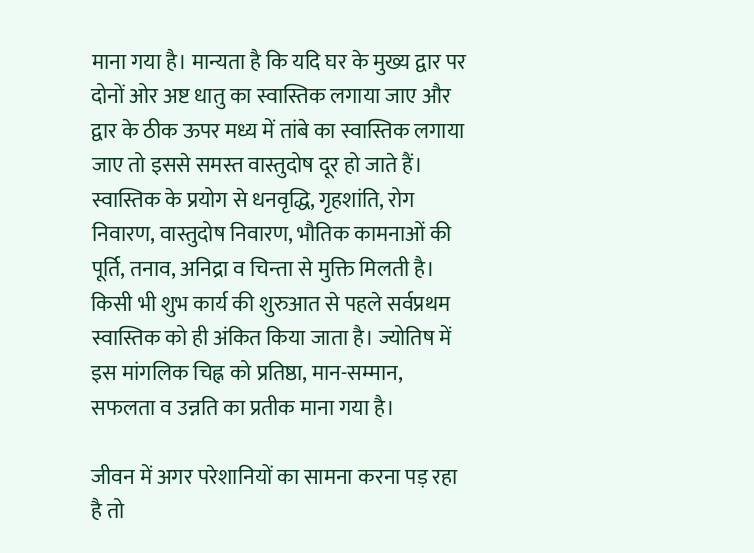माना गया है। मान्यता है कि यदि घर के मुख्य द्वार पर दोनों ओर अष्ट धातु का स्वास्तिक लगाया जाए और द्वार के ठीक ऊपर मध्य में तांबे का स्वास्तिक लगाया जाए तो इससे समस्त वास्तुदोष दूर हो जाते हैं। स्वास्तिक के प्रयोग से धनवृद्धि, गृहशांति, रोग निवारण, वास्तुदोष निवारण, भौतिक कामनाओं की पूर्ति, तनाव, अनिद्रा व चिन्ता से मुक्ति मिलती है। किसी भी शुभ कार्य की शुरुआत से पहले सर्वप्रथम स्वास्तिक को ही अंकित किया जाता है। ज्योतिष में इस मांगलिक चिह्न को प्रतिष्ठा, मान-सम्मान, सफलता व उन्नति का प्रतीक माना गया है।

जीवन में अगर परेशानियों का सामना करना पड़ रहा है तो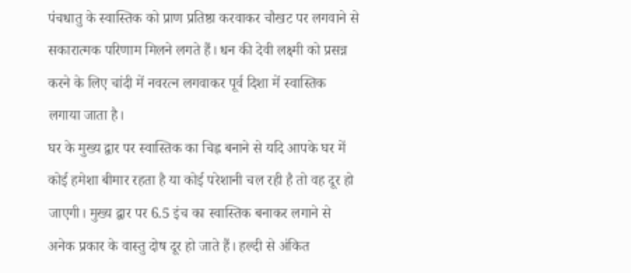पंचधातु के स्वास्तिक को प्राण प्रतिष्ठा करवाकर चौखट पर लगवाने से सकारात्मक परिणाम मिलने लगते हैं। धन की देवी लक्ष्मी को प्रसन्न करने के लिए चांदी में नवरत्न लगवाकर पूर्व दिशा में स्वास्तिक लगाया जाता है।
घर के मुख्य द्वार पर स्वास्तिक का चिह्न बनाने से यदि आपके घर में कोई हमेशा बीमार रहता है या कोई परेशानी चल रही है तो वह दूर हो जाएगी। मुख्य द्वार पर 6.5 इंच का स्वास्तिक बनाकर लगाने से अनेक प्रकार के वास्तु दोष दूर हो जाते हैं। हल्दी से अंकित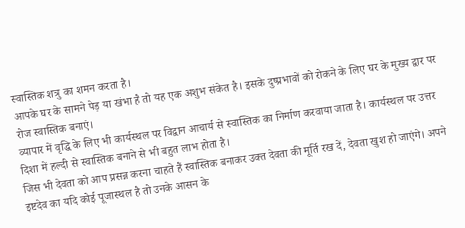स्वास्तिक शत्रु का शमन करता है।
आपके घर के सामने पेड़ या खंभा है तो यह एक अशुभ संकेत है। इसके दुष्प्रभावों को रोकने के लिए घर के मुख्य द्वार पर रोज स्वास्तिक बनाएं।
व्यापार में वृद्धि के लिए भी कार्यस्थल पर विद्वान आचार्य से स्वास्तिक का निर्माण करवाया जाता है। कार्यस्थल पर उत्तर दिशा में हल्दी से स्वास्तिक बनाने से भी बहुत लाभ होता है।
जिस भी देवता को आप प्रसन्न करना चाहते हैं स्वास्तिक बनाकर उक्त देवता की मूर्ति रख दें, देवता खुश हो जाएंगे। अपने इष्टदेव का यदि कोई पूजास्थल है तो उनके आसन के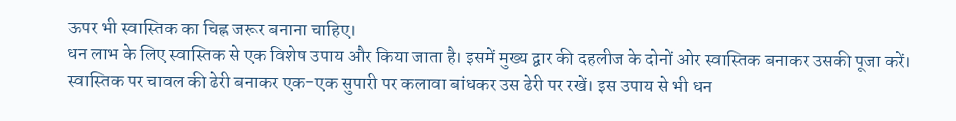ऊपर भी स्वास्तिक का चिह्न जरूर बनाना चाहिए।
धन लाभ के लिए स्वास्तिक से एक विशेष उपाय और किया जाता है। इसमें मुख्‍य द्वार की दहलीज के दोनों ओर स्वास्तिक बनाकर उसकी पूजा करें। स्वास्तिक पर चावल की ढेरी बनाकर एक-एक सुपारी पर कलावा बांधकर उस ढेरी पर रखें। इस उपाय से भी धन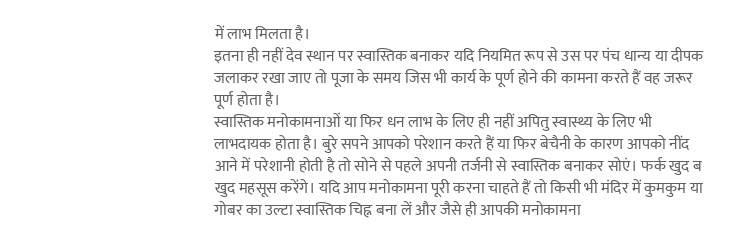में लाभ मिलता है।
इतना ही नहीं देव स्थान पर स्वास्तिक बनाकर यदि नियमित रूप से उस पर पंच धान्य या दीपक जलाकर रखा जाए तो पूजा के समय जिस भी कार्य के पूर्ण होने की कामना करते हैं वह जरूर पूर्ण होता है।
स्वास्तिक मनोकामनाओं या फिर धन लाभ के लिए ही नहीं अपितु स्वास्थ्य के लिए भी लाभदायक होता है। बुरे सपने आपको परेशान करते हैं या फिर बेचैनी के कारण आपको नींद आने में परेशानी होती है तो सोने से पहले अपनी तर्जनी से स्वास्तिक बनाकर सोएं। फर्क खुद ब खुद महसूस करेंगे। यदि आप मनोकामना पूरी करना चाहते हैं तो किसी भी मंदिर में कुमकुम या गोबर का उल्टा स्वास्तिक चिह्न बना लें और जैसे ही आपकी मनोकामना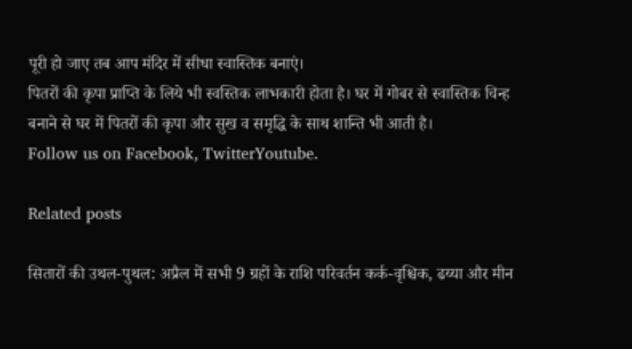पूरी हो जाए तब आप मंदिर में सीधा स्वास्तिक बनाएं।
पितरों की कृपा प्राप्ति के लिये भी स्वस्तिक लाभकारी होता है। घर में गोबर से स्वास्तिक चिन्ह बनाने से घर में पितरों की कृपा और सुख व समृद्धि के साथ शान्ति भी आती है।
Follow us on Facebook, TwitterYoutube.

Related posts

सितारों की उथल-पुथल: अप्रैल में सभी 9 ग्रहों के राशि परिवर्तन कर्क-वृश्चिक, ढय्या और मीन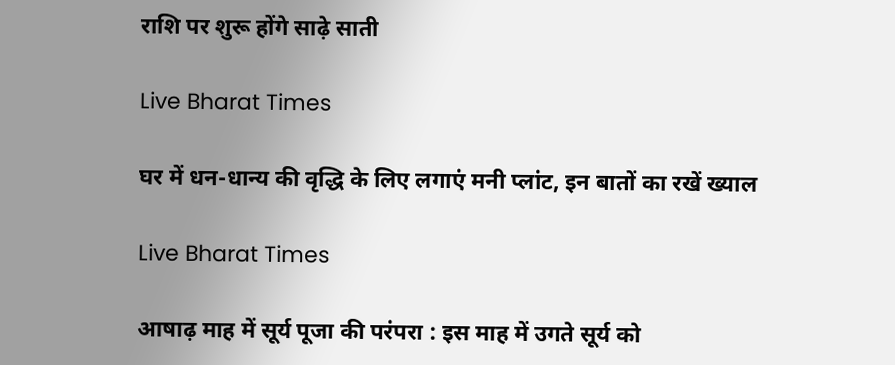राशि पर शुरू होंगे साढ़े साती

Live Bharat Times

घर में धन-धान्य की वृद्धि के लिए लगाएं मनी प्लांट, इन बातों का रखें ख्याल

Live Bharat Times

आषाढ़ माह में सूर्य पूजा की परंपरा : इस माह में उगते सूर्य को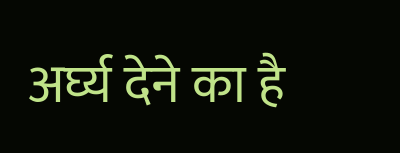अर्घ्य देने का है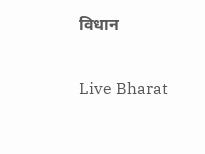विधान

Live Bharat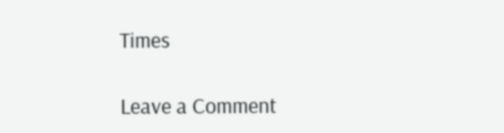Times

Leave a Comment